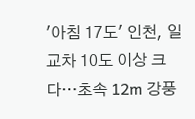'아침 17도' 인천, 일교차 10도 이상 크다…초속 12m 강풍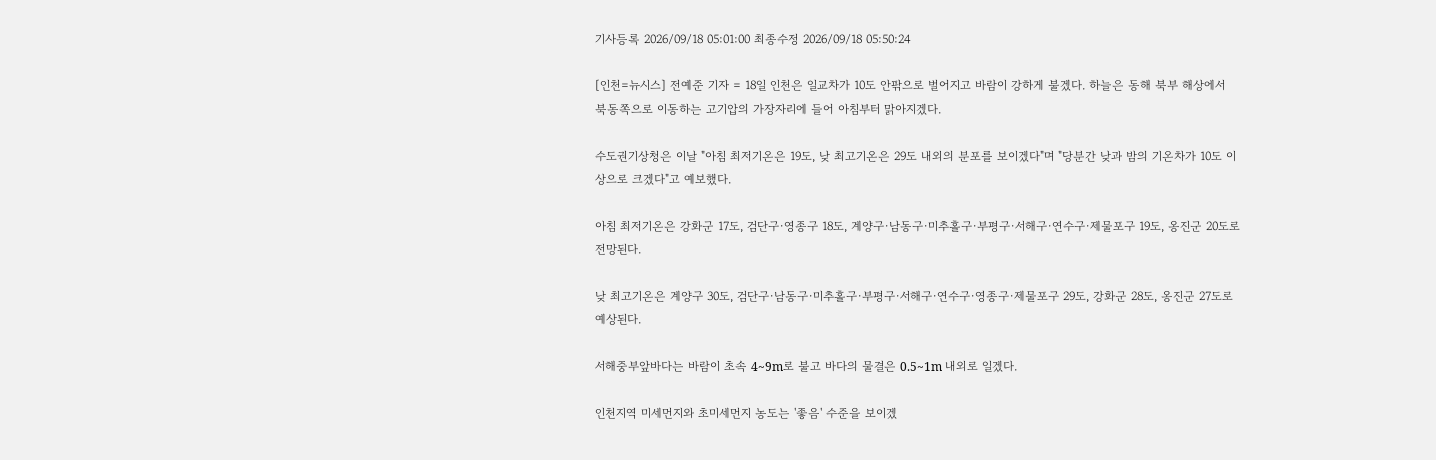기사등록 2026/09/18 05:01:00 최종수정 2026/09/18 05:50:24

[인천=뉴시스] 전예준 기자 = 18일 인천은 일교차가 10도 안팎으로 벌어지고 바람이 강하게 불겠다. 하늘은 동해 북부 해상에서 북동쪽으로 이동하는 고기압의 가장자리에 들어 아침부터 맑아지겠다.

수도권기상청은 이날 "아침 최저기온은 19도, 낮 최고기온은 29도 내외의 분포를 보이겠다"며 "당분간 낮과 밤의 기온차가 10도 이상으로 크겠다"고 예보했다.

아침 최저기온은 강화군 17도, 검단구·영종구 18도, 계양구·남동구·미추홀구·부평구·서해구·연수구·제물포구 19도, 옹진군 20도로 전망된다.

낮 최고기온은 계양구 30도, 검단구·남동구·미추홀구·부평구·서해구·연수구·영종구·제물포구 29도, 강화군 28도, 옹진군 27도로 예상된다.

서해중부앞바다는 바람이 초속 4~9m로 불고 바다의 물결은 0.5~1m 내외로 일겠다.

인천지역 미세먼지와 초미세먼지 농도는 '좋음' 수준을 보이겠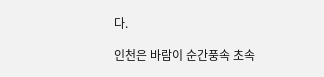다.

인천은 바람이 순간풍속 초속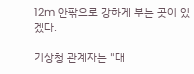12m 안팎으로 강하게 부는 곳이 있겠다.

기상청 관계자는 "대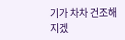기가 차차 건조해지겠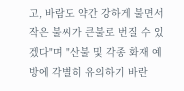고, 바람도 약간 강하게 불면서 작은 불씨가 큰불로 번질 수 있겠다"며 "산불 및 각종 화재 예방에 각별히 유의하기 바란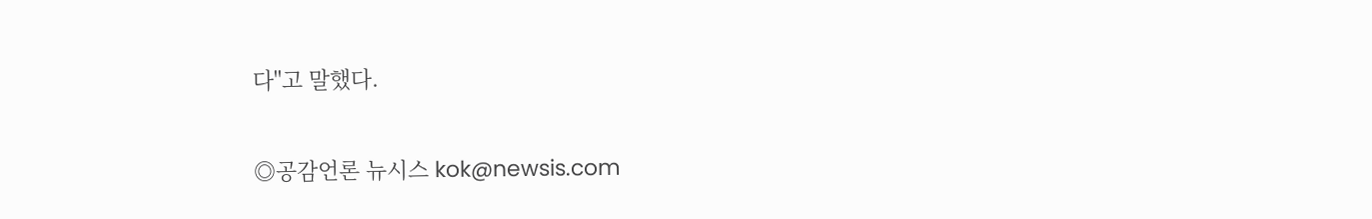다"고 말했다.


◎공감언론 뉴시스 kok@newsis.com